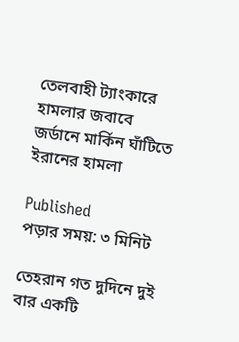তেলবাহী ট্যাংকারে হামলার জবাবে জর্ডানে মার্কিন ঘাঁটিতে ইরানের হামলা

Published
পড়ার সময়: ৩ মিনিট

তেহরান গত দুদিনে দুই বার একটি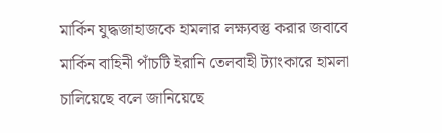মার্কিন যুদ্ধজাহাজকে হামলার লক্ষ্যবস্তু করার জবাবে মার্কিন বাহিনী পাঁচটি ইরানি তেলবাহী ট্যাংকারে হামলা চালিয়েছে বলে জানিয়েছে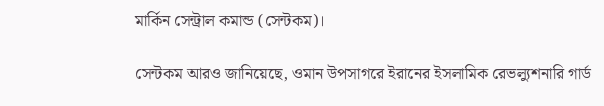মার্কিন সেন্ট্রাল কমান্ড (সেন্টকম)।

সেন্টকম আরও জানিয়েছে, ওমান উপসাগরে ইরানের ইসলামিক রেভল্যুশনারি গার্ড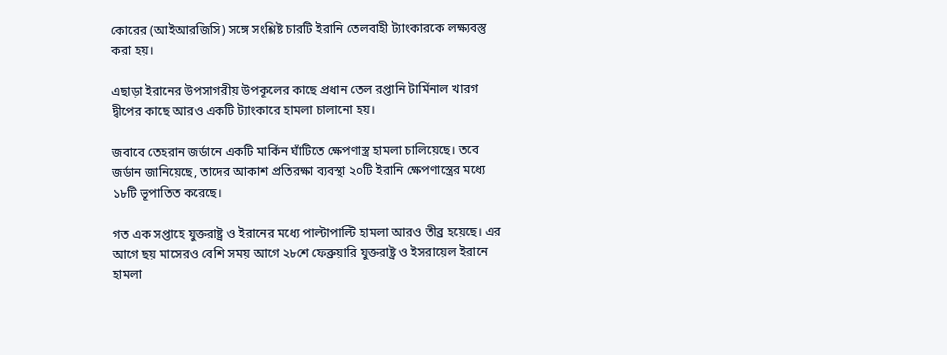কোরের (আইআরজিসি) সঙ্গে সংশ্লিষ্ট চারটি ইরানি তেলবাহী ট্যাংকারকে লক্ষ্যবস্তু করা হয়।

এছাড়া ইরানের উপসাগরীয় উপকূলের কাছে প্রধান তেল রপ্তানি টার্মিনাল খারগ দ্বীপের কাছে আরও একটি ট্যাংকারে হামলা চালানো হয়।

জবাবে তেহরান জর্ডানে একটি মার্কিন ঘাঁটিতে ক্ষেপণাস্ত্র হামলা চালিয়েছে। তবে জর্ডান জানিয়েছে, তাদের আকাশ প্রতিরক্ষা ব্যবস্থা ২০টি ইরানি ক্ষেপণাস্ত্রের মধ্যে ১৮টি ভূপাতিত করেছে।

গত এক সপ্তাহে যুক্তরাষ্ট্র ও ইরানের মধ্যে পাল্টাপাল্টি হামলা আরও তীব্র হয়েছে। এর আগে ছয় মাসেরও বেশি সময় আগে ২৮শে ফেব্রুয়ারি যুক্তরাষ্ট্র ও ইসরায়েল ইরানে হামলা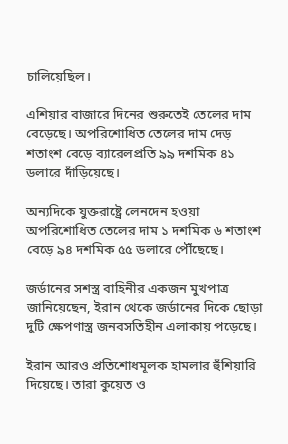চালিয়েছিল।

এশিয়ার বাজারে দিনের শুরুতেই তেলের দাম বেড়েছে। অপরিশোধিত তেলের দাম দেড় শতাংশ বেড়ে ব্যারেলপ্রতি ৯৯ দশমিক ৪১ ডলারে দাঁড়িয়েছে।

অন্যদিকে যুক্তরাষ্ট্রে লেনদেন হওয়া অপরিশোধিত তেলের দাম ১ দশমিক ৬ শতাংশ বেড়ে ৯৪ দশমিক ৫৫ ডলারে পৌঁছেছে।

জর্ডানের সশস্ত্র বাহিনীর একজন মুখপাত্র জানিয়েছেন, ইরান থেকে জর্ডানের দিকে ছোড়া দুটি ক্ষেপণাস্ত্র জনবসতিহীন এলাকায় পড়েছে।

ইরান আরও প্রতিশোধমূলক হামলার হুঁশিয়ারি দিয়েছে। তারা কুয়েত ও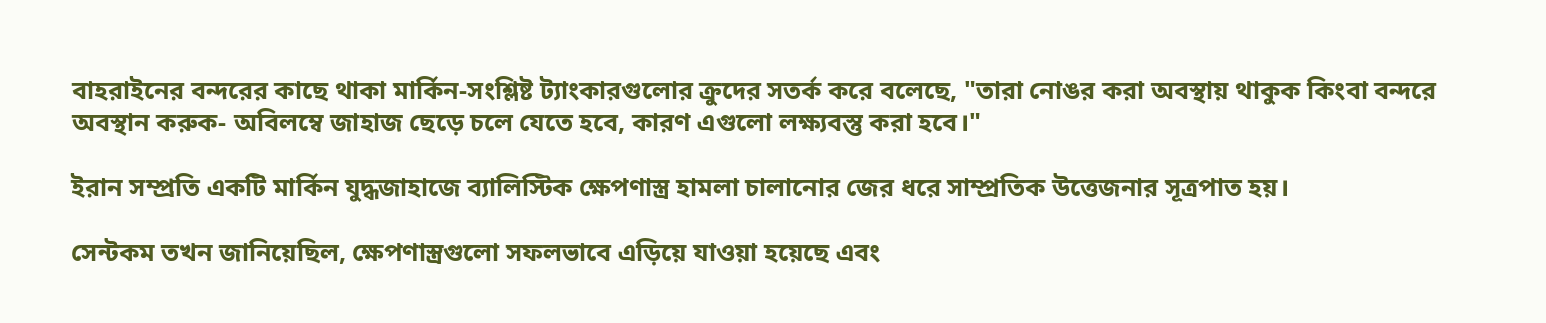বাহরাইনের বন্দরের কাছে থাকা মার্কিন-সংশ্লিষ্ট ট্যাংকারগুলোর ক্রুদের সতর্ক করে বলেছে, "তারা নোঙর করা অবস্থায় থাকুক কিংবা বন্দরে অবস্থান করুক- অবিলম্বে জাহাজ ছেড়ে চলে যেতে হবে, কারণ এগুলো লক্ষ্যবস্তু করা হবে।"

ইরান সম্প্রতি একটি মার্কিন যুদ্ধজাহাজে ব্যালিস্টিক ক্ষেপণাস্ত্র হামলা চালানোর জের ধরে সাম্প্রতিক উত্তেজনার সূত্রপাত হয়।

সেন্টকম তখন জানিয়েছিল, ক্ষেপণাস্ত্রগুলো সফলভাবে এড়িয়ে যাওয়া হয়েছে এবং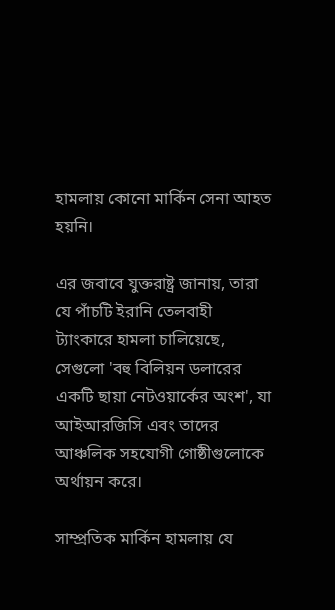হামলায় কোনো মার্কিন সেনা আহত হয়নি।

এর জবাবে যুক্তরাষ্ট্র জানায়, তারা যে পাঁচটি ইরানি তেলবাহী ট্যাংকারে হামলা চালিয়েছে, সেগুলো 'বহু বিলিয়ন ডলারের একটি ছায়া নেটওয়ার্কের অংশ', যা আইআরজিসি এবং তাদের আঞ্চলিক সহযোগী গোষ্ঠীগুলোকে অর্থায়ন করে।

সাম্প্রতিক মার্কিন হামলায় যে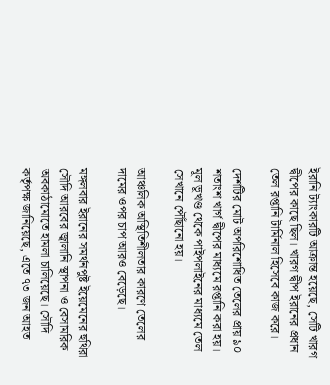ইরানি ট্যাংকারটি আক্রান্ত হয়েছে, সেটি খারগ দ্বীপের কাছে ছিল। খারগ দ্বীপ ইরানের প্রধান তেল রপ্তানি টার্মিনাল হিসেবে কাজ করে।

দেশটির মোট অপরিশোধিত তেলের প্রায় ৯০ শতাংশ খার্গ দ্বীপের মাধ্যমে রপ্তানি করা হয়। মূল ভূখণ্ড থেকে পাইপলাইনের মাধ্যমে তেল সেখানে পৌঁছানো হয়।

আঞ্চলিক অস্থিতিশীলতার কারণে তেলের দামের ওপর চাপ আরও বেড়েছে।

মঙ্গলবার ইরানের সমর্থনপুষ্ট ইয়েমেনের হুথিরা সৌদি আরবের জ্বালানি স্থাপনা ও বেসামরিক অবকাঠামোতে হামলা চালিয়েছে। সৌদি কর্তৃপক্ষ জানিয়েছে, এতে ৭৩ জন আহত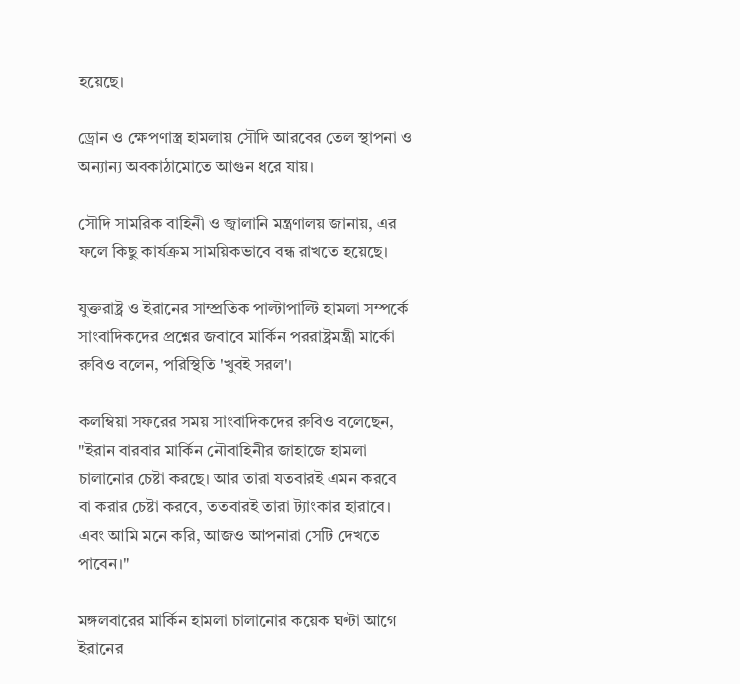হয়েছে।

ড্রোন ও ক্ষেপণাস্ত্র হামলায় সৌদি আরবের তেল স্থাপনা ও অন্যান্য অবকাঠামোতে আগুন ধরে যায়।

সৌদি সামরিক বাহিনী ও জ্বালানি মন্ত্রণালয় জানায়, এর ফলে কিছু কার্যক্রম সাময়িকভাবে বন্ধ রাখতে হয়েছে।

যুক্তরাষ্ট্র ও ইরানের সাম্প্রতিক পাল্টাপাল্টি হামলা সম্পর্কে সাংবাদিকদের প্রশ্নের জবাবে মার্কিন পররাষ্ট্রমন্ত্রী মার্কো রুবিও বলেন, পরিস্থিতি 'খুবই সরল'।

কলম্বিয়া সফরের সময় সাংবাদিকদের রুবিও বলেছেন, "ইরান বারবার মার্কিন নৌবাহিনীর জাহাজে হামলা চালানোর চেষ্টা করছে। আর তারা যতবারই এমন করবে বা করার চেষ্টা করবে, ততবারই তারা ট্যাংকার হারাবে। এবং আমি মনে করি, আজও আপনারা সেটি দেখতে পাবেন।"

মঙ্গলবারের মার্কিন হামলা চালানোর কয়েক ঘণ্টা আগে ইরানের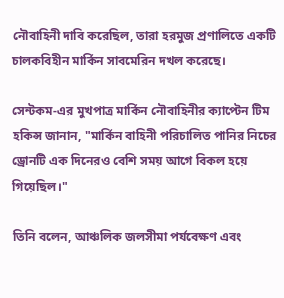নৌবাহিনী দাবি করেছিল, তারা হরমুজ প্রণালিতে একটি চালকবিহীন মার্কিন সাবমেরিন দখল করেছে।

সেন্টকম-এর মুখপাত্র মার্কিন নৌবাহিনীর ক্যাপ্টেন টিম হকিন্স জানান, "মার্কিন বাহিনী পরিচালিত পানির নিচের ড্রোনটি এক দিনেরও বেশি সময় আগে বিকল হয়ে গিয়েছিল।"

তিনি বলেন, আঞ্চলিক জলসীমা পর্যবেক্ষণ এবং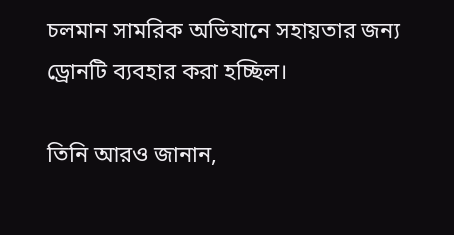চলমান সামরিক অভিযানে সহায়তার জন্য ড্রোনটি ব্যবহার করা হচ্ছিল।

তিনি আরও জানান,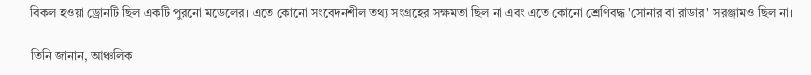বিকল হওয়া ড্রোনটি ছিল একটি পুরনো মডেলের। এতে কোনো সংবেদনশীল তথ্য সংগ্রহের সক্ষমতা ছিল না এবং এতে কোনো শ্রেণিবদ্ধ 'সোনার বা রাডার' সরঞ্জামও ছিল না।

তিনি জানান, আঞ্চলিক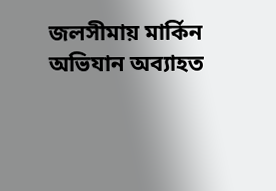জলসীমায় মার্কিন অভিযান অব্যাহত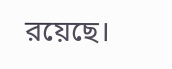রয়েছে।